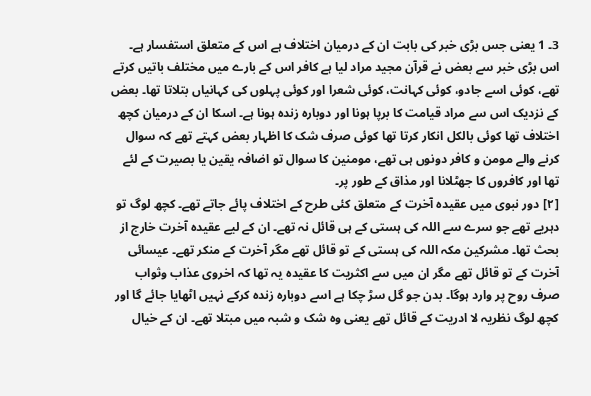3۔ 1 یعنی جس بڑی خبر کی بابت ان کے درمیان اختلاف ہے اس کے متعلق استفسار ہے۔ اس بڑی خبر سے بعض نے قرآن مجید مراد لیا ہے کافر اس کے بارے میں مختلف باتیں کرتے تھے، کوئی اسے جادو، کوئی کہانت، کوئی شعرا اور کوئی پہلوں کی کہانیاں بتلاتا تھا۔ بعض کے نزدیک اس سے مراد قیامت کا برپا ہونا اور دوبارہ زندہ ہونا ہے۔ اسکا ان کے درمیان کچھ اختلاف تھا کوئی بالکل انکار کرتا تھا کوئی صرف شک کا اظہار بعض کہتے تھے کہ سوال کرنے والے مومن و کافر دونوں ہی تھے، مومنین کا سوال تو اضافہ یقین یا بصیرت کے لئے تھا اور کافروں کا جھٹلانا اور مذاق کے طور پر۔
[٢] دور نبوی میں عقیدہ آخرت کے متعلق کئی طرح کے اختلاف پائے جاتے تھے۔ کچھ لوگ تو دہریے تھے جو سرے سے اللہ کی ہستی کے ہی قائل نہ تھے۔ ان کے لیے عقیدہ آخرت خارج از بحث تھا۔ مشرکین مکہ اللہ کی ہستی کے تو قائل تھے مگر آخرت کے منکر تھے۔ عیسائی آخرت کے تو قائل تھے مگر ان میں سے اکثریت کا عقیدہ یہ تھا کہ اخروی عذاب وثواب صرف روح پر وارد ہوگا۔ بدن جو گل سڑ چکا ہے اسے دوبارہ زندہ کرکے نہیں اٹھایا جائے گا اور کچھ لوگ نظریہ لا ادریت کے قائل تھے یعنی وہ شک و شبہ میں مبتلا تھے۔ ان کے خیال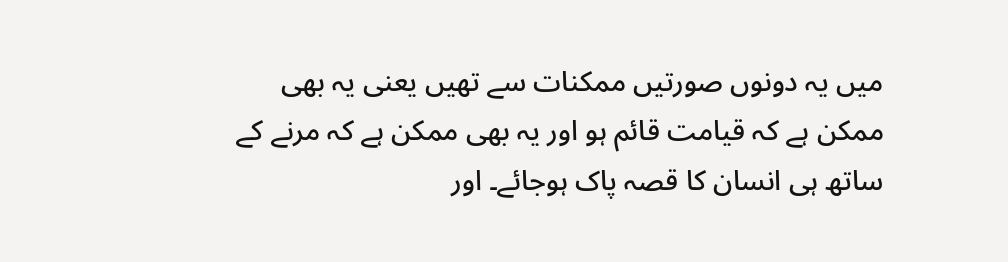میں یہ دونوں صورتیں ممکنات سے تھیں یعنی یہ بھی ممکن ہے کہ قیامت قائم ہو اور یہ بھی ممکن ہے کہ مرنے کے ساتھ ہی انسان کا قصہ پاک ہوجائے۔ اور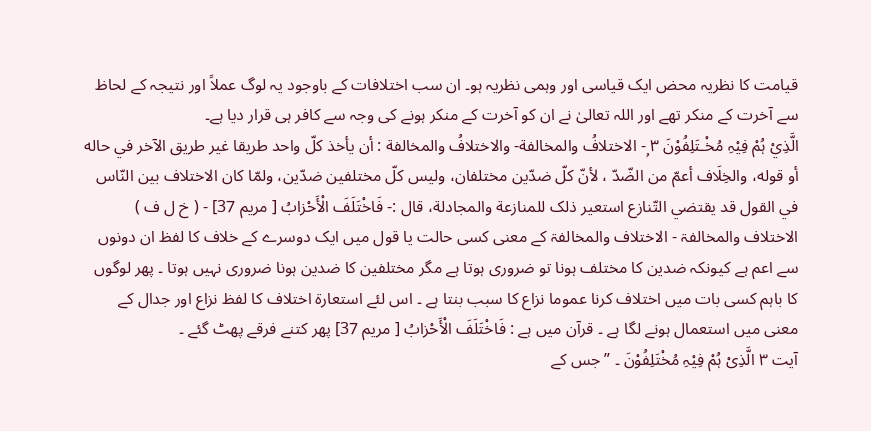قیامت کا نظریہ محض ایک قیاسی اور وہمی نظریہ ہو۔ ان سب اختلافات کے باوجود یہ لوگ عملاً اور نتیجہ کے لحاظ سے آخرت کے منکر تھے اور اللہ تعالیٰ نے ان کو آخرت کے منکر ہونے کی وجہ سے کافر ہی قرار دیا ہے۔
الَّذِيْ ہُمْ فِيْہِ مُخْـتَلِفُوْنَ ٣ ۭ- الاختلافُ والمخالفة- والاختلافُ والمخالفة : أن يأخذ کلّ واحد طریقا غير طریق الآخر في حاله أو قوله، والخِلَاف أعمّ من الضّدّ ، لأنّ كلّ ضدّين مختلفان، ولیس کلّ مختلفین ضدّين، ولمّا کان الاختلاف بين النّاس في القول قد يقتضي التّنازع استعیر ذلک للمنازعة والمجادلة، قال :- فَاخْتَلَفَ الْأَحْزابُ [ مریم 37] - ( خ ل ف ) الاختلاف والمخالفۃ - الاختلاف والمخالفۃ کے معنی کسی حالت یا قول میں ایک دوسرے کے خلاف کا لفظ ان دونوں سے اعم ہے کیونکہ ضدین کا مختلف ہونا تو ضروری ہوتا ہے مگر مختلفین کا ضدین ہونا ضروری نہیں ہوتا ۔ پھر لوگوں کا باہم کسی بات میں اختلاف کرنا عموما نزاع کا سبب بنتا ہے ۔ اس لئے استعارۃ اختلاف کا لفظ نزاع اور جدال کے معنی میں استعمال ہونے لگا ہے ۔ قرآن میں ہے : فَاخْتَلَفَ الْأَحْزابُ [ مریم 37] پھر کتنے فرقے پھٹ گئے ۔
آیت ٣ الَّذِیْ ہُمْ فِیْہِ مُخْتَلِفُوْنَ ۔ ” جس کے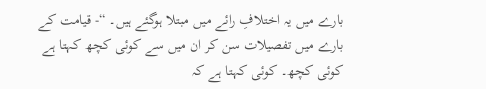بارے میں یہ اختلافِ رائے میں مبتلا ہوگئے ہیں۔ “- قیامت کے بارے میں تفصیلات سن کر ان میں سے کوئی کچھ کہتا ہے کوئی کچھ۔ کوئی کہتا ہے کہ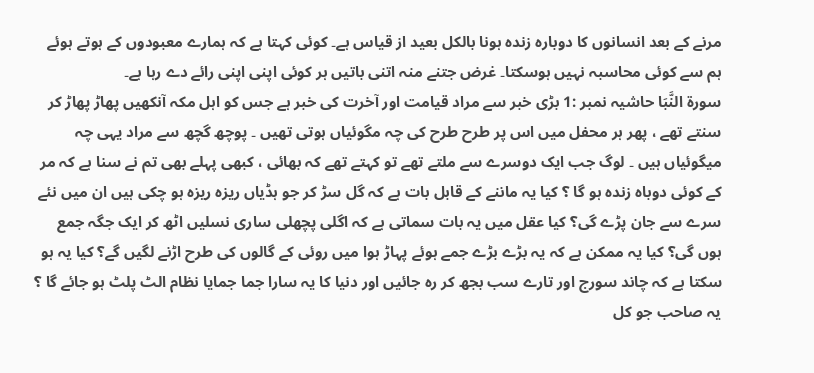مرنے کے بعد انسانوں کا دوبارہ زندہ ہونا بالکل بعید از قیاس ہے۔ کوئی کہتا ہے کہ ہمارے معبودوں کے ہوتے ہوئے ہم سے کوئی محاسبہ نہیں ہوسکتا۔ غرض جتنے منہ اتنی باتیں ہر کوئی اپنی اپنی رائے دے رہا ہے۔
سورة النَّبَا حاشیہ نمبر :1 بڑی خبر سے مراد قیامت اور آخرت کی خبر ہے جس کو اہل مکہ آنکھیں پھاڑ پھاڑ کر سنتے تھے ، پھر ہر محفل میں اس پر طرح طرح کی چہ مگوئیاں ہوتی تھیں ۔ پوچھ گچھ سے مراد یہی چہ میگوئیاں ہیں ۔ لوگ جب ایک دوسرے سے ملتے تھے تو کہتے تھے کہ بھائی ، کبھی پہلے بھی تم نے سنا ہے کہ مر کے کوئی دوباہ زندہ ہو گا ؟ کیا یہ ماننے کے قابل بات ہے کہ گل سڑ کر جو ہڈیاں ریزہ ریزہ ہو چکی ہیں ان میں نئے سرے سے جان پڑے گی؟ کیا عقل میں یہ بات سماتی ہے کہ اگلی پچھلی ساری نسلیں اٹھ کر ایک جگہ جمع ہوں گی؟ کیا یہ ممکن ہے کہ یہ بڑے بڑے جمے ہوئے پہاڑ ہوا میں روئی کے گالوں کی طرح اڑنے لگیں گے؟ کیا یہ ہو سکتا ہے کہ چاند سورج اور تارے سب بجھ کر رہ جائیں اور دنیا کا یہ سارا جما جمایا نظام الٹ پلٹ ہو جائے گا ؟ یہ صاحب جو کل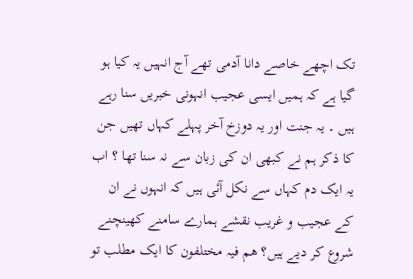تک اچھے خاصے دانا آدمی تھے آج انہیں یہ کیا ہو گیا ہے کہ ہمیں ایسی عجیب انہونی خبریں سنا رہے ہیں ۔ یہ جنت اور یہ دوزخ آخر پہلے کہاں تھیں جن کا ذکر ہم نے کبھی ان کی زبان سے نہ سنا تھا ؟ اب یہ ایک دم کہاں سے نکل آئی ہیں کہ انہوں نے ان کے عجیب و غریب نقشے ہمارے سامنے کھینچنے شروع کر دیے ہیں؟ ھم فیہ مختلفون کا ایک مطلب تو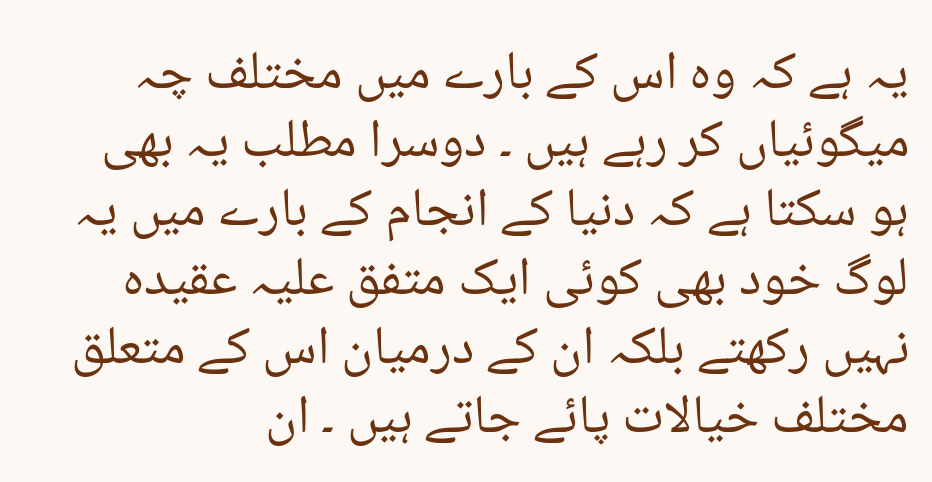یہ ہے کہ وہ اس کے بارے میں مختلف چہ میگوئیاں کر رہے ہیں ۔ دوسرا مطلب یہ بھی ہو سکتا ہے کہ دنیا کے انجام کے بارے میں یہ لوگ خود بھی کوئی ایک متفق علیہ عقیدہ نہیں رکھتے بلکہ ان کے درمیان اس کے متعلق مختلف خیالات پائے جاتے ہیں ۔ ان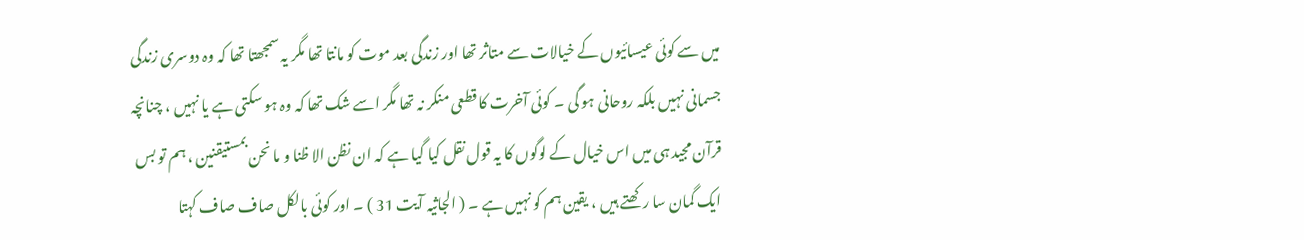میں سے کوئی عیسائیوں کے خیالات سے متاثر تھا اور زندگی بعد موت کو مانتا تھا مگر یہ سمجھتا تھا کہ وہ دوسری زندگی جسمانی نہیں بلکہ روحانی ہو گی ۔ کوئی آخرت کا قطعی منکر نہ تھا مگر اسے شک تھا کہ وہ ہو سکتی ہے یا نہیں ، چنانچہ قرآن مجید ہی میں اس خیال کے لوگوں کا یہ قول نقل کیا گیا ہے کہ ان نظن الا ظنا و ما نحن بمستیقنین ، ہم تو بس ایک گمان سا رکھتے ہیں ، یقین ہم کو نہیں ہے ۔ ( الجاثیہ آیت 31 ) ۔ اور کوئی بالکل صاف صاف کہتا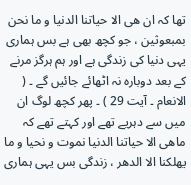تھا کہ ان ھی الا حیاتنا الدنیا و ما نحن بمبعوثین ، جو کچھ بھی ہے بس ہماری یہی دنیا کی زندگی ہے اور ہم ہرگز مرنے کے بعد دوبارہ نہ اٹھائے جائیں گے ۔ ( الانعام ۔ آیت 29 ) ۔ پھر کچھ لوگ ان میں سے دہریے تھے اور کہتے تھے کہ ماھی الا حیاتنا الدنیا نموت و نحیا و ما یھلکنا الا الدھر ، زندگی بس یہی ہماری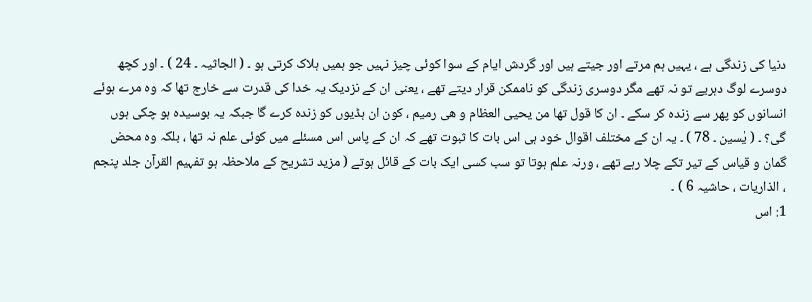دنیا کی زندگی ہے ، یہیں ہم مرتے اور جیتے ہیں اور گردش ایام کے سوا کوئی چیز نہیں جو ہمیں ہلاک کرتی ہو ۔ ( الجاثیہ ۔ 24 ) ۔ اور کچھ دوسرے لوگ دہریے تو نہ تھے مگر دوسری زندگی کو ناممکن قرار دیتے تھے ، یعنی ان کے نزدیک یہ خدا کی قدرت سے خارج تھا کہ وہ مرے ہوئے انسانوں کو پھر سے زندہ کر سکے ۔ ان کا قول تھا من یحیی العظام و ھی رمیم ، کون ان ہڈیوں کو زندہ کرے گا جبکہ یہ بوسیدہ ہو چکی ہوں گی؟ ۔ ( یٰسین ۔ 78 ) ۔ یہ ان کے مختلف اقوال خود ہی اس بات کا ثبوت تھے کہ ان کے پاس اس مسئلے میں کوئی علم نہ تھا ، بلکہ وہ محض گمان و قیاس کے تیر تکے چلا رہے تھے ، ورنہ علم ہوتا تو سب کسی ایک بات کے قائل ہوتے ( مزید تشریح کے ملاحظہ ہو تفہیم القرآن جلد پنجم ، الذاریات ، حاشیہ 6 ) ۔
1: اس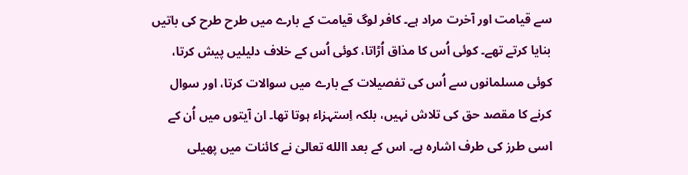سے قیامت اور آخرت مراد ہے۔ کافر لوگ قیامت کے بارے میں طرح طرح کی باتیں بنایا کرتے تھے۔ کوئی اُس کا مذاق اُڑاتا، کوئی اُس کے خلاف دلیلیں پیش کرتا، کوئی مسلمانوں سے اُس کی تفصیلات کے بارے میں سوالات کرتا، اور سوال کرنے کا مقصد حق کی تلاش نہیں، بلکہ اِستہزاء ہوتا تھا۔ ان آیتوں میں اُن کے اسی طرز کی طرف اشارہ ہے۔ اس کے بعد االله تعالیٰ نے کائنات میں پھیلی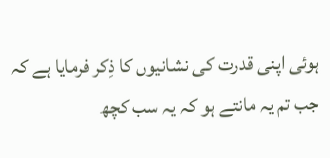ہوئی اپنی قدرت کی نشانیوں کا ذِکر فرمایا ہے کہ جب تم یہ مانتے ہو کہ یہ سب کچھ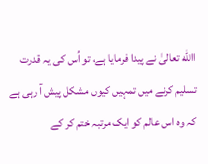االله تعالیٰ نے پیدا فرمایا ہے، تو اُس کی یہ قدرت تسلیم کرنے میں تمہیں کیوں مشکل پیش آ رہی ہے کہ وہ اس عالم کو ایک مرتبہ ختم کر کے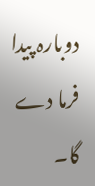دوبارہ پیدا فرما دے گا۔